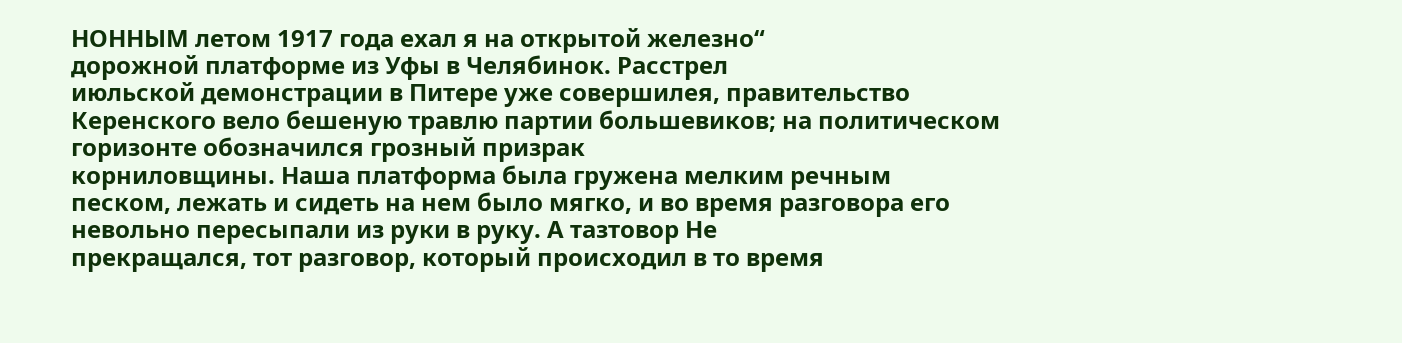НОННЫМ летом 1917 года ехал я на открытой железно“
дорожной платформе из Уфы в Челябинок. Расстрел
июльской демонстрации в Питере уже совершилея, правительство Керенского вело бешеную травлю партии большевиков; на политическом горизонте обозначился грозный призрак
корниловщины. Наша платформа была гружена мелким речным
песком, лежать и сидеть на нем было мягко, и во время разговора его невольно пересыпали из руки в руку. А тазтовор He
прекращался, тот разговор, который происходил в то время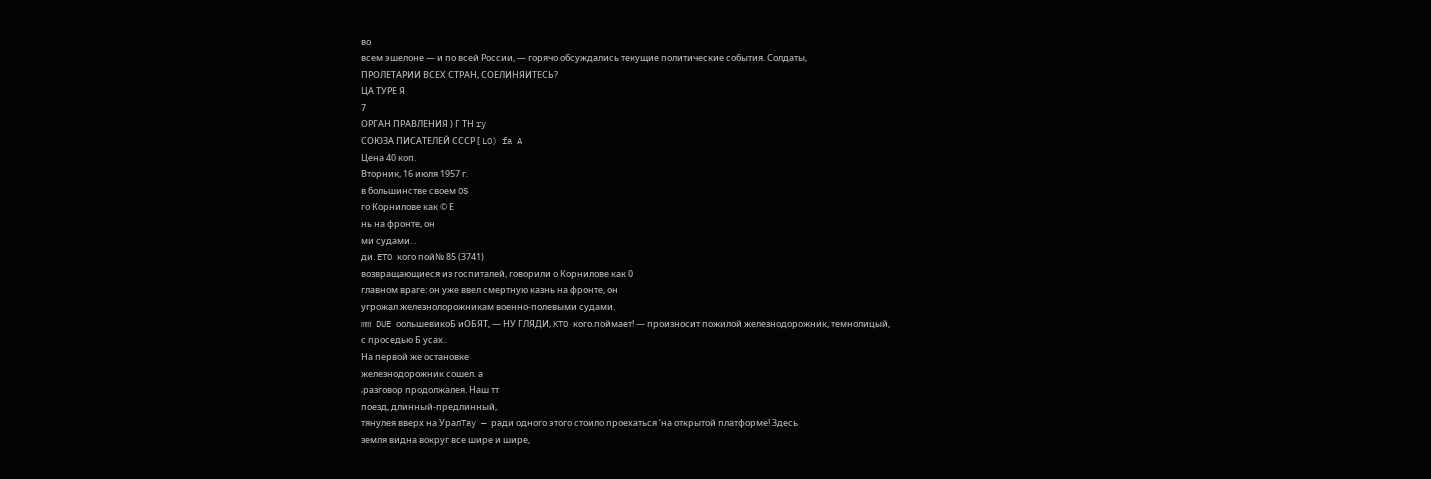во
всем эшелоне — и по всей России, — горячо обсуждались текущие политические события. Солдаты,
ПРОЛЕТАРИИ ВСЕХ СТРАН, СОЕЛИНЯИТЕСЬ?
ЦА ТУРЕ Я
7
ОРГАН ПРАВЛЕНИЯ ) Г ТН ry
СОЮЗА ПИСАТЕЛЕЙ СССР [ LO) fa A
Цена 40 коп.
Вторник, 16 июля 1957 г.
в большинстве своем OS
го Корнилове как © Е
нь на фронте, он
ми судами. .
ди. ETO кого пой№ 85 (3741)
возвращающиеся из госпиталей, говорили о Корнилове как 0
главном враге: он уже ввел смертную казнь на фронте, он
угрожал железнолорожникам военно-полевыми судами.
mm DUE оольшевикоБ иОБЯТ, — НУ ГЛЯДИ, KTO кого.поймает! — произносит пожилой железнодорожник, темнолицый,
с проседью Б усах..
На первой же остановке
железнодорожник сошел. а
‚разговор продолжалея. Наш тт
поезд, длинный-предлинный,
тянулея вверх на УралTay — ради одного этого стоило проехаться ‘на открытой платформе! Здесь
земля видна вокруг все шире и шире,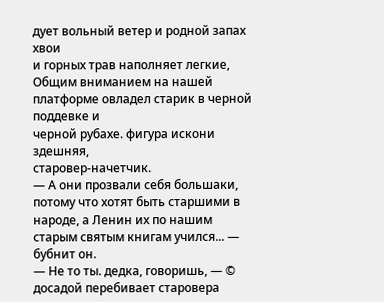дует вольный ветер и родной запах хвои
и горных трав наполняет легкие,
Общим вниманием на нашей платформе овладел старик в черной поддевке и
черной рубахе. фигура искони здешняя,
старовер-начетчик.
— А они прозвали себя большаки, потому что хотят быть старшими в народе, а Ленин их по нашим старым святым книгам учился... — бубнит он.
— Не то ты. дедка, говоришь, — ©
досадой перебивает старовера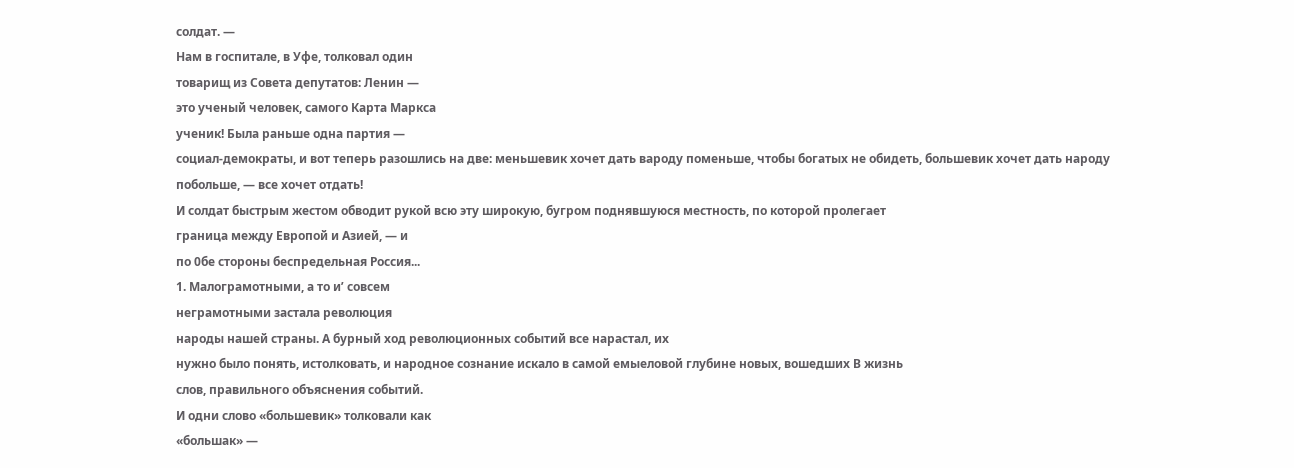солдат. —
Нам в госпитале, в Уфе, толковал один
товарищ из Совета депутатов: Ленин —
это ученый человек, самого Карта Маркса
ученик! Была раньше одна партия —
социал-демократы, и вот теперь разошлись на две: меньшевик хочет дать вароду поменьше, чтобы богатых не обидеть, большевик хочет дать народу побольше, — все хочет отдать!
И солдат быстрым жестом обводит рукой всю эту широкую, бугром поднявшуюся местность, по которой пролегает
граница между Европой и Азией, — и
по 0бе стороны беспредельная Россия...
1. Малограмотными, а то и’ совсем
неграмотными застала революция
народы нашей страны. А бурный ход революционных событий все нарастал, их
нужно было понять, истолковать, и народное сознание искало в самой емыеловой глубине новых, вошедших В жизнь
слов, правильного объяснения событий.
И одни слово «большевик» толковали как
«большак» —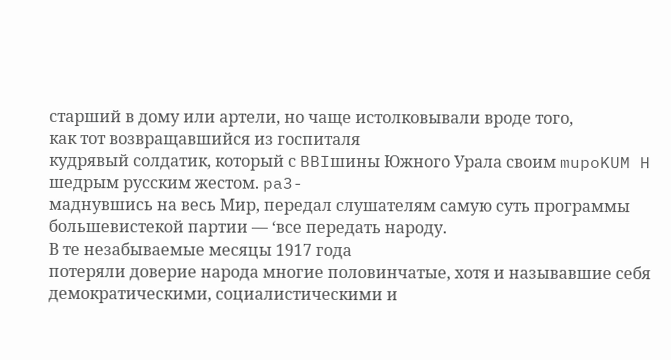старший в дому или артели, но чаще истолковывали вроде того,
как тот возвращавшийся из госпиталя
кудрявый солдатик, который с BBIшины Южного Урала своим mupoKUM H шедрым русским жестом. pa3-
маднувшись на весь Мир, передал слушателям самую суть программы большевистекой партии — ‘все передать народу.
В те незабываемые месяцы 1917 года
потеряли доверие народа многие половинчатые, хотя и называвшие себя демократическими, социалистическими и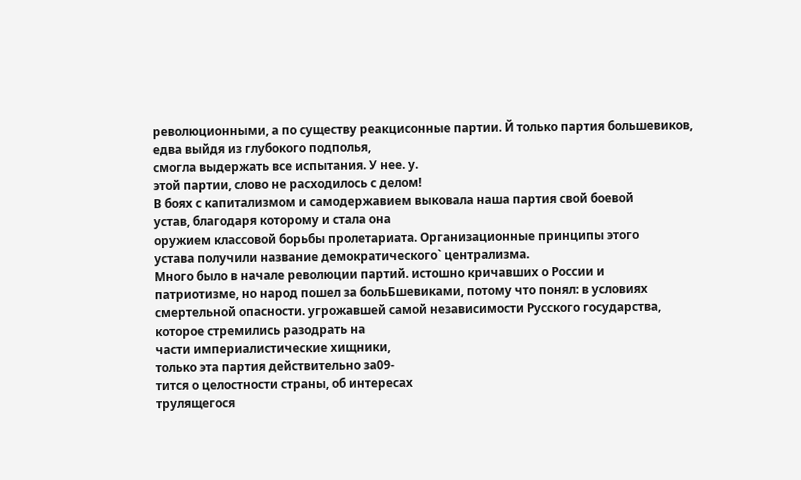революционными, а по существу реакцисонные партии. Й только партия большевиков, едва выйдя из глубокого подполья,
смогла выдержать все испытания. У нее. у.
этой партии, слово не расходилось с делом!
В боях с капитализмом и самодержавием выковала наша партия свой боевой
устав, благодаря которому и стала она
оружием классовой борьбы пролетариата. Организационные принципы этого
устава получили название демократического` централизма.
Много было в начале революции партий. истошно кричавших о России и
патриотизме, но народ пошел за больБшевиками, потому что понял: в условиях смертельной опасности. угрожавшей самой независимости Русского государства, которое стремились разодрать на
части империалистические хищники,
только эта партия действительно за09-
тится о целостности страны, об интересах
трулящегося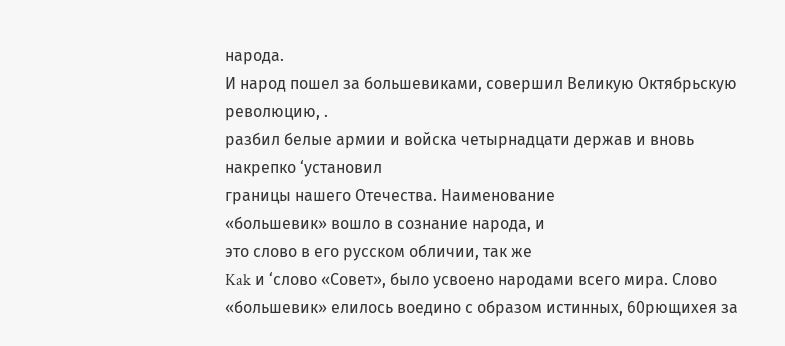народа.
И народ пошел за большевиками, совершил Великую Октябрьскую революцию, .
разбил белые армии и войска четырнадцати держав и вновь накрепко ‘установил
границы нашего Отечества. Наименование
«большевик» вошло в сознание народа, и
это слово в его русском обличии, так же
Kak и ‘слово «Совет», было усвоено народами всего мира. Слово «большевик» елилось воедино с образом истинных, 60рющихея за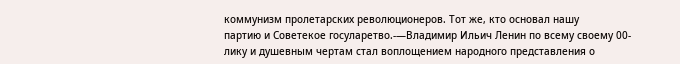коммунизм пролетарских революционеров. Тот же, кто основал нашу
партию и Советекое госуларетво.-—Владимир Ильич Ленин по всему своему 00-
лику и душевным чертам стал воплощением народного представления о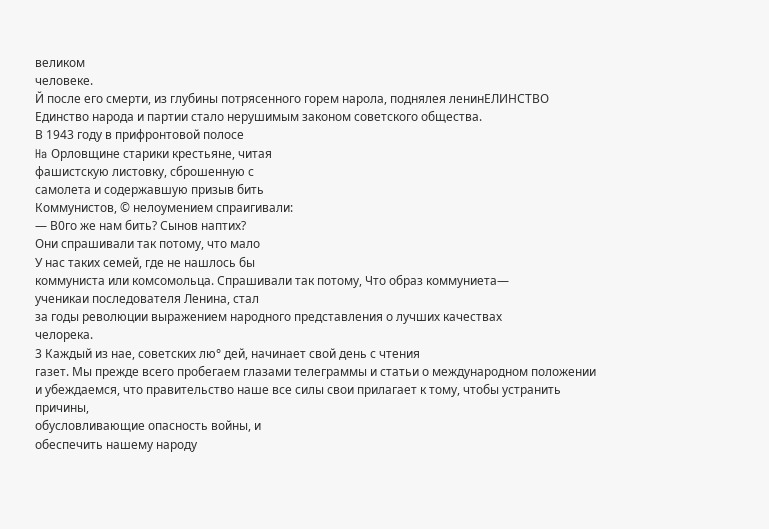великом
человеке.
Й после его смерти, из глубины потрясенного горем нарола, поднялея ленинЕЛИНСТВО
Единство народа и партии стало нерушимым законом советского общества.
В 1943 году в прифронтовой полосе
Ha Орловщине старики крестьяне, читая
фашистскую листовку, сброшенную с
самолета и содержавшую призыв бить
Коммунистов, © нелоумением спраигивали:
— В0го же нам бить? Сынов наптих?
Они спрашивали так потому, что мало
У нас таких семей, где не нашлось бы
коммуниста или комсомольца. Спрашивали так потому, Что образ коммуниета—
ученикаи последователя Ленина, стал
за годы революции выражением народного представления о лучших качествах
челорека.
3 Каждый из нае, советских лю° дей, начинает свой день с чтения
газет. Мы прежде всего пробегаем глазами телеграммы и статьи о международном положении и убеждаемся, что правительство наше все силы свои прилагает к тому, чтобы устранить причины,
обусловливающие опасность войны, и
обеспечить нашему народу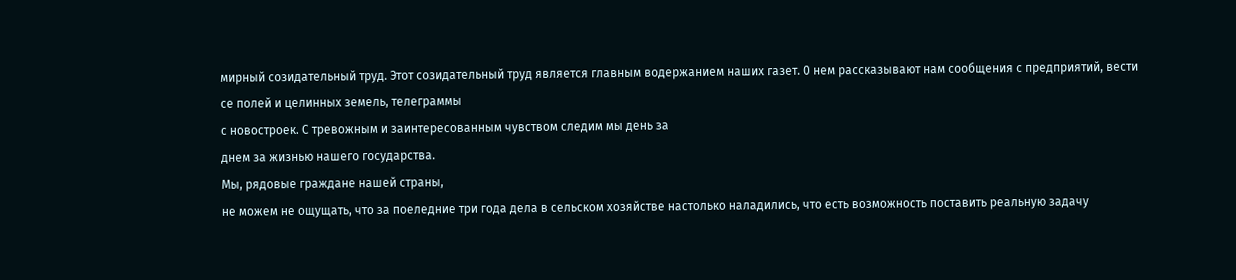мирный coзидательный труд. Этот созидательный труд является главным водержанием наших газет. 0 нем рассказывают нам сообщения с предприятий, вести
се полей и целинных земель, телеграммы
с новостроек. С тревожным и заинтересованным чувством следим мы день за
днем за жизнью нашего государства.
Мы, рядовые граждане нашей страны,
не можем не ощущать, что за поеледние три года дела в сельском хозяйстве настолько наладились, что есть возможность поставить реальную задачу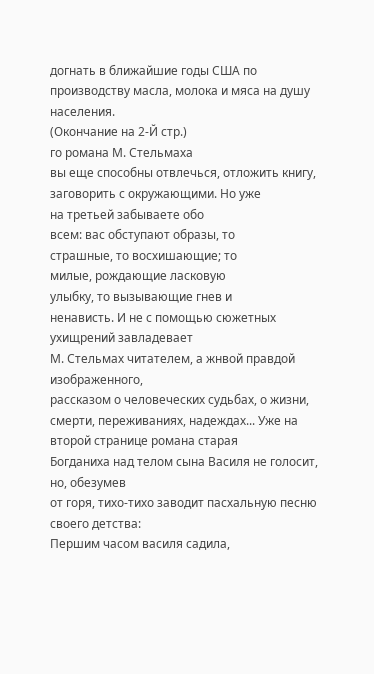догнать в ближайшие годы США по производству масла, молока и мяса на душу населения.
(Окончание на 2-Й стр.)
го романа М. Стельмаха
вы еще способны отвлечься, отложить книгу, заговорить с окружающими. Но уже
на третьей забываете обо
всем: вас обступают образы, то
страшные, то восхишающие; то
милые, рождающие ласковую
улыбку, то вызывающие гнев и
ненависть. И не с помощью сюжетных ухищрений завладевает
М. Стельмах читателем, а жнвой правдой изображенного,
рассказом о человеческих судьбах, о жизни, смерти, переживаниях, надеждах... Уже на второй странице романа старая
Богданиха над телом сына Василя не голосит, но, обезумев
от горя, тихо-тихо заводит пасхальную песню своего детства:
Першим часом василя садила,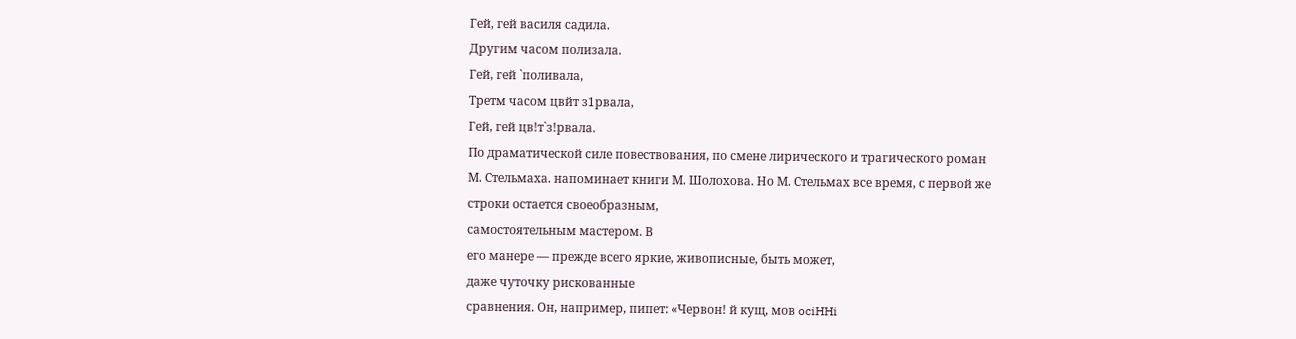Гей, гей василя садила.
Другим часом полизала.
Гей, гей `поливала,
Третм часом цвйт з1рвала,
Гей, гей цв!т`з!рвала.
По драматической силе повествования, по смене лирического и трагического роман
М. Стельмаха. напоминает книги М. Шолохова. Но М. Стельмах все время, с первой же
строки остается своеобразным,
самостоятельным мастером. В
его манере — прежде всего яркие, живописные, быть может,
даже чуточку рискованные
сравнения. Он, например, пипет: «Червон! й кущ, мов ociHHi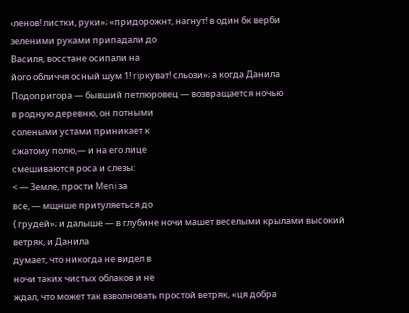‹ленов! листки, руки»; «придорожнт, нагнут! в один бк верби
зеленими руками припадали до
Василя, восстане осипали на
його обличчя осный шум 1! ripкуват! сльози»; а когда Данила
Подопригора — бывший петлюровец — возвращается ночью
в родную деревню, он потными
солеными устами приникает к
сжатому полю,— и на его лице
смешиваются роса и слезы:
< — Земле, прости Meni за
все, — мщнше притуляеться до
{ грудей»; и далыше — в глубине ночи машет веселыми крылами высокий ветряк, и Данила
думает, что никогда не видел в
ночи таких чистых облаков и не
ждал, что может так взволновать простой ветряк, «ця добра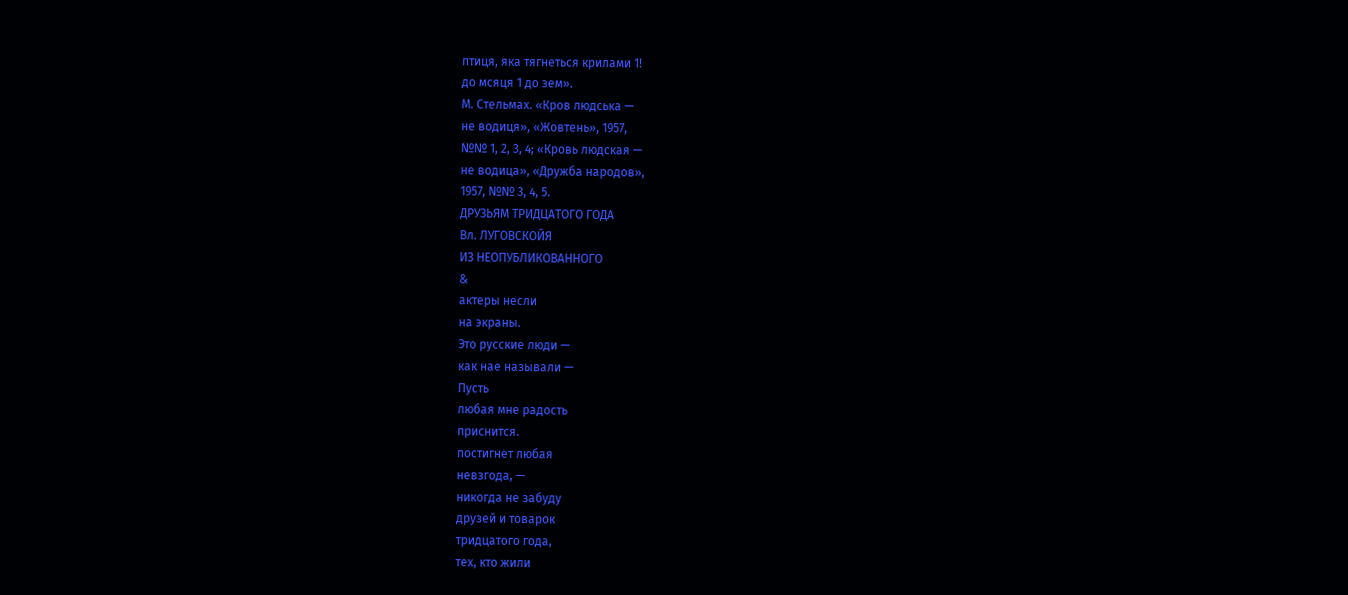птиця, яка тягнеться крилами 1!
до мсяця 1 до зем».
М. Стельмах. «Кров людська —
не водиця», «Жовтень», 1957,
№№ 1, 2, 3, 4; «Кровь людская —
не водица», «Дружба народов»,
1957, №№ 3, 4, 5.
ДРУЗЬЯМ ТРИДЦАТОГО ГОДА
Вл. ЛУГОВСКОЙЯ
ИЗ НЕОПУБЛИКОВАННОГО
&
актеры несли
на экраны.
Это русские люди —
как нае называли —
Пусть
любая мне радость
приснится.
постигнет любая
невзгода, —
никогда не забуду
друзей и товарок
тридцатого года,
тех, кто жили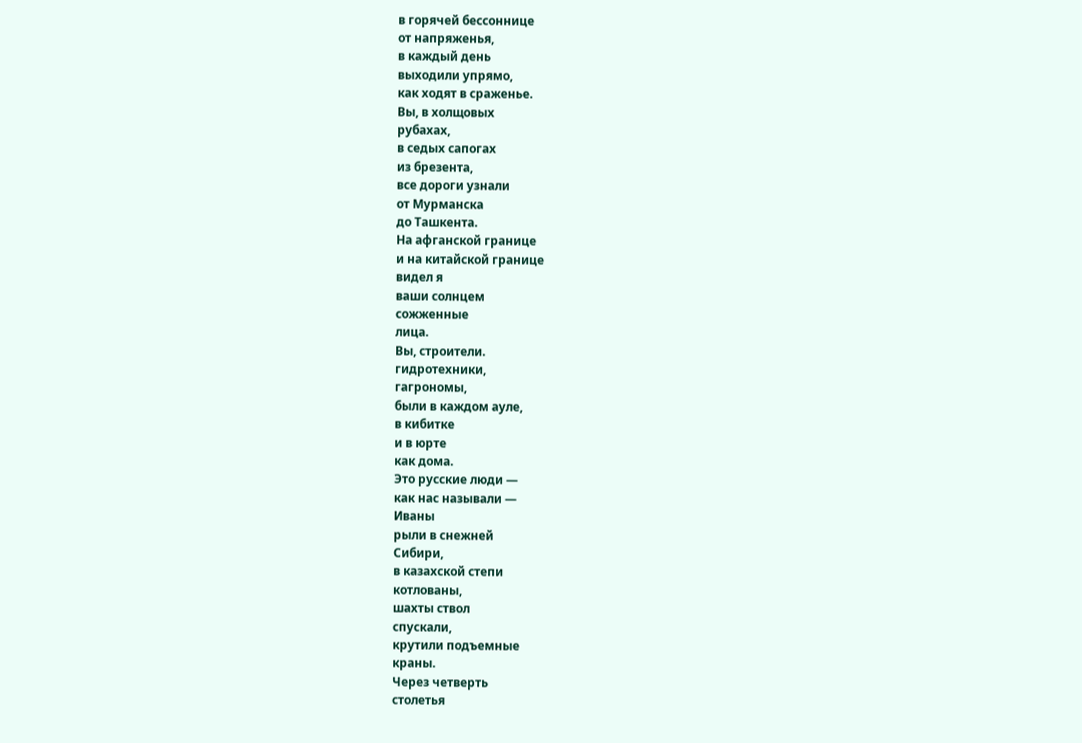в горячей бессоннице
от напряженья,
в каждый день
выходили упрямо,
как ходят в сраженье.
Вы, в холщовых
рубахах,
в седых сапогах
из брезента,
все дороги узнали
от Мурманска
до Ташкента.
На афганской границе
и на китайской границе
видел я
ваши солнцем
сожженные
лица.
Вы, строители.
гидротехники,
гагрономы,
были в каждом ауле,
в кибитке
и в юрте
как дома.
Это русские люди —
как нас называли —
Иваны
рыли в снежней
Сибири,
в казахской степи
котлованы,
шахты ствол
спускали,
крутили подъемные
краны.
Через четверть
столетья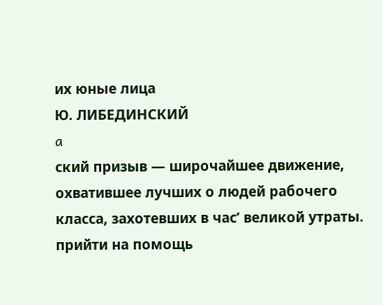их юные лица
Ю. ЛИБЕДИНСКИЙ
a
ский призыв — широчайшее движение,
охватившее лучших о людей рабочего
класса, захотевших в час’ великой утраты. прийти на помощь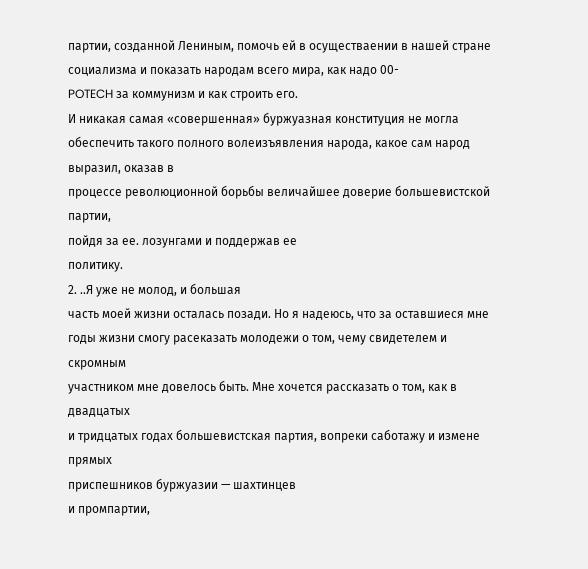партии, созданной Лениным, помочь ей в осуществаении в нашей стране социализма и показать народам всего мира, как надо 00-
POTECH за коммунизм и как строить его.
И никакая самая «совершенная» буржуазная конституция не могла обеспечить такого полного волеизъявления народа, какое сам народ выразил, оказав в
процессе революционной борьбы величайшее доверие большевистской партии,
пойдя за ее. лозунгами и поддержав ее
политику.
2. ..Я уже не молод, и большая
часть моей жизни осталась позади. Но я надеюсь, что за оставшиеся мне
годы жизни смогу расеказать молодежи о том, чему свидетелем и скромным
участником мне довелось быть. Мне хочется рассказать о том, как в двадцатых
и тридцатых годах большевистская партия, вопреки саботажу и измене прямых
приспешников буржуазии — шахтинцев
и промпартии,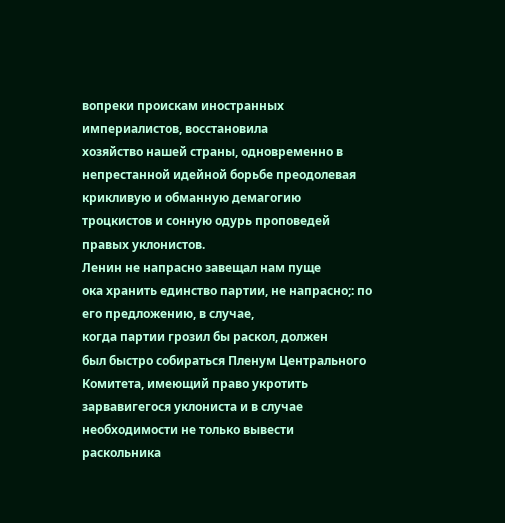вопреки проискам иностранных империалистов, восстановила
хозяйство нашей страны, одновременно в
непрестанной идейной борьбе преодолевая крикливую и обманную демагогию
троцкистов и сонную одурь проповедей
правых уклонистов.
Ленин не напрасно завещал нам пуще
ока хранить единство партии, не напрасно;: по его предложению, в случае,
когда партии грозил бы раскол, должен
был быстро собираться Пленум Центрального Комитета, имеющий право укротить зарвавигегося уклониста и в случае
необходимости не только вывести раскольника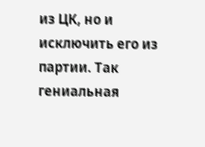из ЦК, но и исключить его из
партии. Так гениальная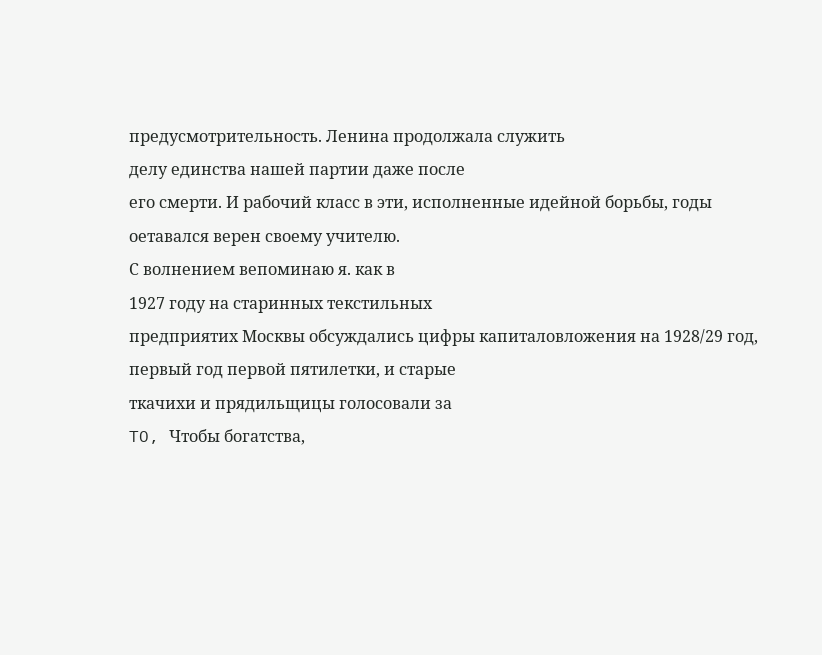предусмотрительность. Ленина продолжала служить
делу единства нашей партии даже после
его смерти. И рабочий класс в эти, исполненные идейной борьбы, годы оетавался верен своему учителю.
С волнением вепоминаю я. как в
1927 году на старинных текстильных
предприятих Москвы обсуждались цифры капиталовложения на 1928/29 год,
первый год первой пятилетки, и старые
ткачихи и прядильщицы голосовали за
TO, Чтобы богатства,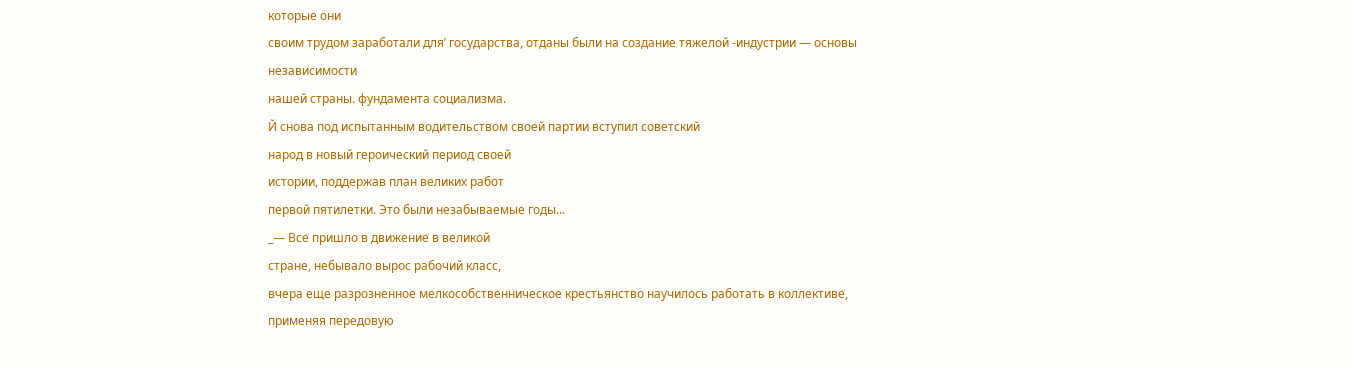которые они
своим трудом заработали для’ государства, отданы были на создание тяжелой -индустрии — основы независимости
нашей страны. фундамента социализма.
Й снова под испытанным водительством своей партии вступил советский
народ в новый героический период своей
истории, поддержав план великих работ
первой пятилетки. Это были незабываемые годы...
_— Все пришло в движение в великой
стране, небывало вырос рабочий класс,
вчера еще разрозненное мелкособственническое крестьянство научилось работать в коллективе, применяя передовую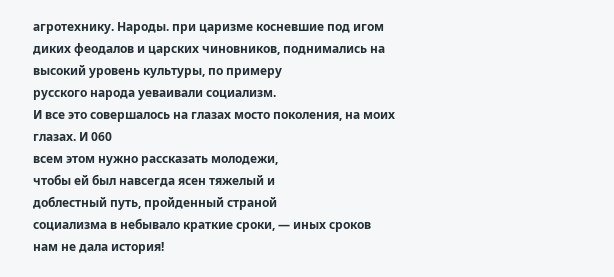агротехнику. Народы. при царизме косневшие под игом диких феодалов и царских чиновников, поднимались на высокий уровень культуры, по примеру
русского народа уеваивали социализм.
И все это совершалось на глазах мосто поколения, на моих глазах. И 060
всем этом нужно рассказать молодежи,
чтобы ей был навсегда ясен тяжелый и
доблестный путь, пройденный страной
социализма в небывало краткие сроки, — иных сроков нам не дала история!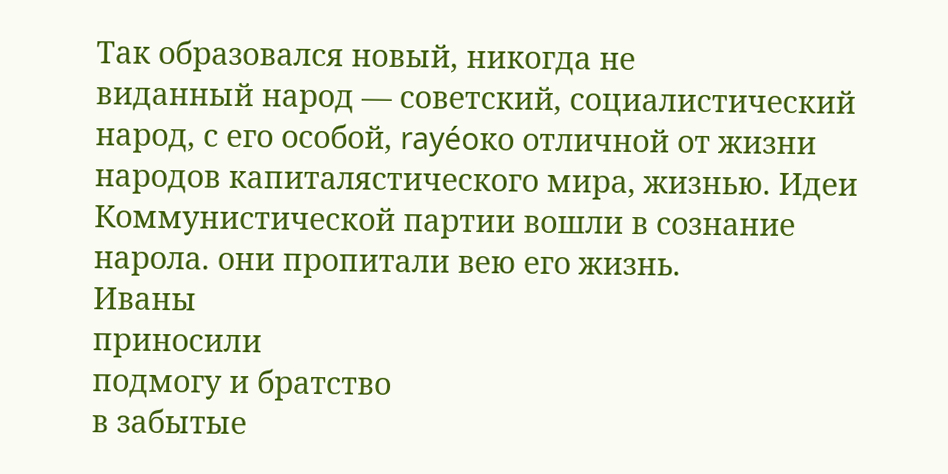Так образовался новый, никогда не
виданный народ — советский, социалистический народ, с его особой, rayéoко отличной от жизни народов капиталястического мира, жизнью. Идеи Коммунистической партии вошли в сознание
нарола. они пропитали вею его жизнь.
Иваны
приносили
подмогу и братство
в забытые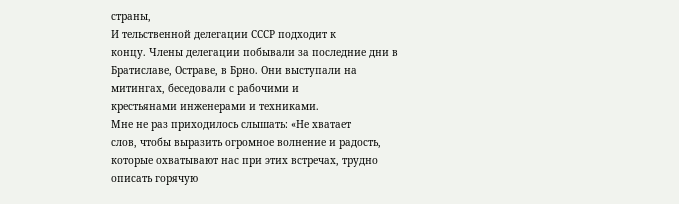страны,
И тельственной делегации СССР подходит к
концу. Члены делегации побывали за последние дни в Братиславе, Остраве, в Брно. Они выступали на митингах, беседовали с рабочими и
крестьянами инженерами и техниками.
Мне не раз приходилось слышать: «Не хватает
слов, чтобы выразить огромное волнение и радость, которые охватывают нас при этих встречах, трудно описать горячую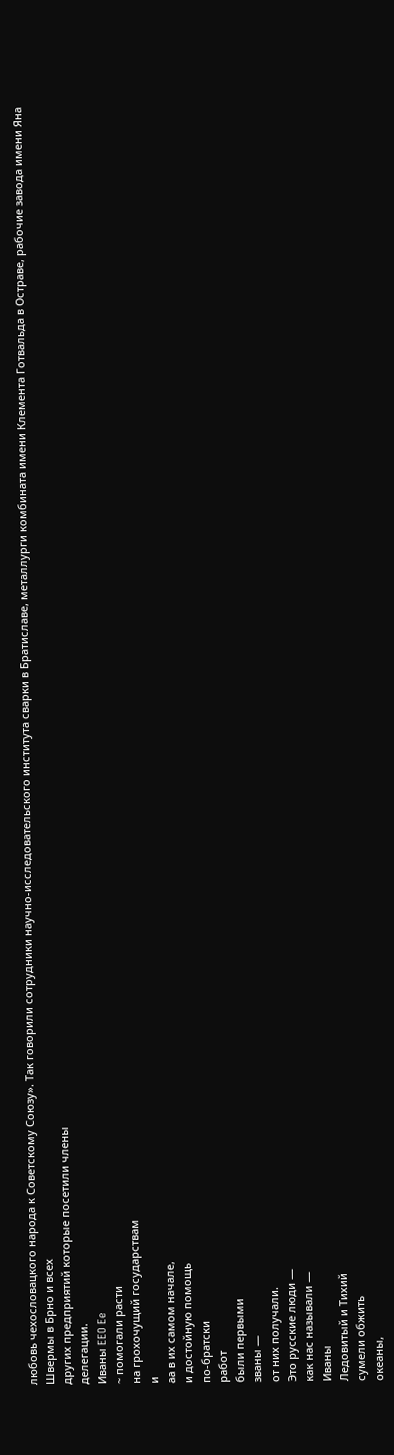любовь чехословацкого народа к Советскому Союзу». Так говорили сотрудники научно-исследовательского института сварки в Братиславе, металлурги комбината имени Клемента Готвальда в Остраве, рабочие завода имени Яна Швермы в Брно и всех
других предприятий которые посетили члены
делегации.
Иваны EEO Ee
~ помогали расти
на грохочущий государствам
и
аа в их самом начале,
и достойную помощь
по-братски
работ
были первыми
званы —
от них получали.
Это русские люди —
как нас называли —
Иваны
Ледовитый и Тихий
сумели обжить
океаны,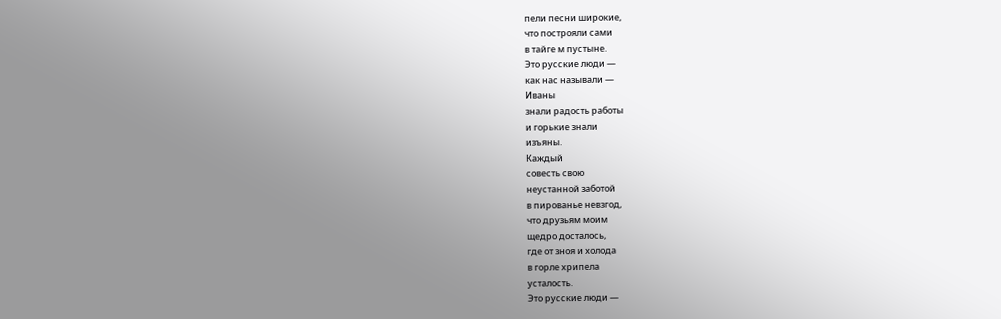пели песни широкие,
что построяли сами
в тайге м пустыне.
Это русские люди —
как нас называли —
Иваны
знали радость работы
и горькие знали
изъяны.
Каждый
совесть свою
неустанной заботой
в пированье невзгод,
что друзьям моим
щедро досталось,
где от зноя и холода
в горле хрипела
усталость.
Это русские люди —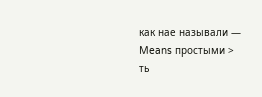как нае называли —
Means простыми >
ть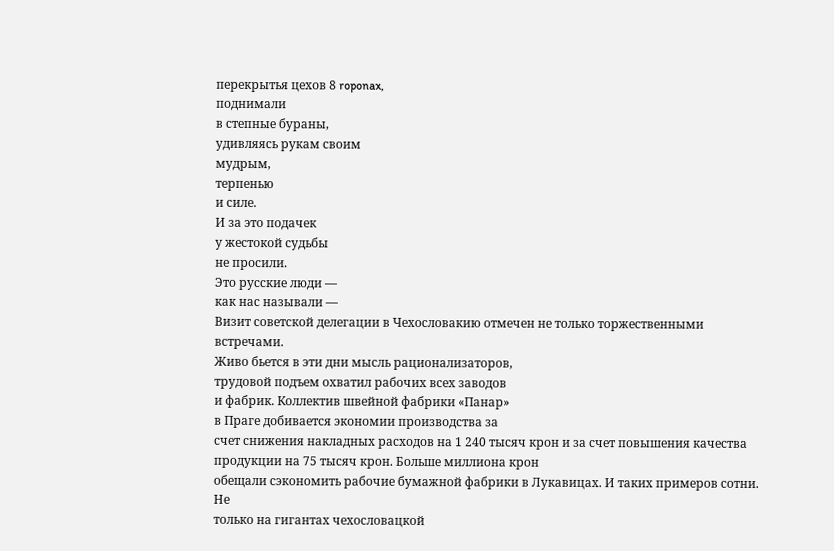перекрытья цехов 8 roponax,
поднимали
в степные бураны,
удивляясь рукам своим
мудрым,
терпенью
и силе.
И за это подачек
у жестокой судьбы
не просили.
Это русские люди —
как нас называли —
Визит советской делегации в Чехословакию отмечен не только торжественными встречами.
Живо бьется в эти дни мысль рационализаторов,
трудовой подъем охватил рабочих всех заводов
и фабрик. Коллектив швейной фабрики «Панар»
в Праге добивается экономии производства за
счет снижения накладных расходов на 1 240 тысяч крон и за счет повышения качества продукции на 75 тысяч крон. Больше миллиона крон
обещали сэкономить рабочие бумажной фабрики в Лукавицах. И таких примеров сотни. Не
только на гигантах чехословацкой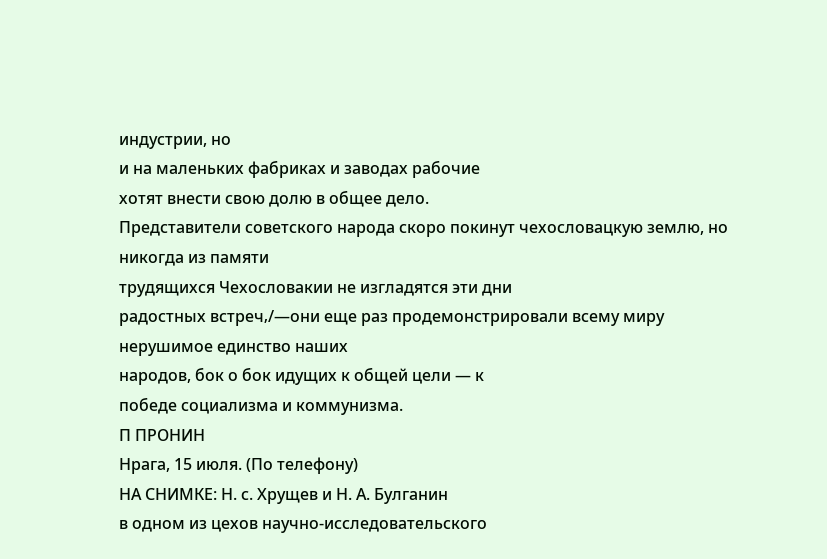индустрии, но
и на маленьких фабриках и заводах рабочие
хотят внести свою долю в общее дело.
Представители советского народа скоро покинут чехословацкую землю, но никогда из памяти
трудящихся Чехословакии не изгладятся эти дни
радостных встреч‚/—они еще раз продемонстрировали всему миру нерушимое единство наших
народов, бок о бок идущих к общей цели — к
победе социализма и коммунизма.
П ПРОНИН
Нрага, 15 июля. (По телефону)
НА СНИМКЕ: Н. с. Хрущев и Н. А. Булганин
в одном из цехов научно-исследовательского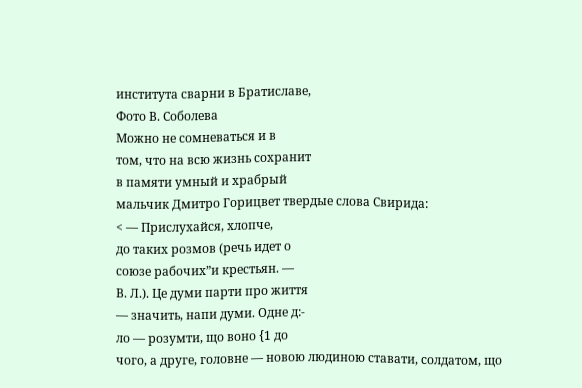института сварни в Братиславе,
Фото В. Соболева
Можно не сомневаться и в
том, что на всю жизнь сохранит
в памяти умный и храбрый
мальчик Дмитро Горицвет твердые слова Свирида:
< — Прислухайся, хлопче,
до таких розмов (речь идет о
союзе рабочих”и крестьян. —
В. Л.). Це думи парти про життя
— значить, напи думи. Одне д:-
ло — розумти, що воно {1 до
чого, а друге, головне — новою людиною ставати, солдатом, що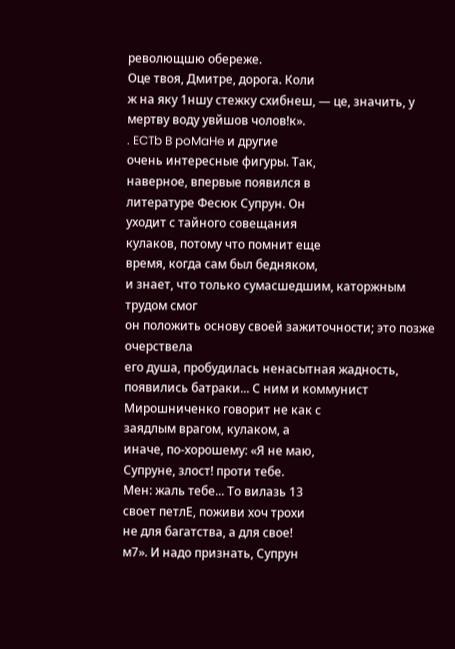револющшю обереже.
Оце твоя, Дмитре, дорога. Коли
ж на яку 1ншу стежку схибнеш, — це, значить, у мертву воду увйшов чолов!к».
. ECTb B poMaHe и другие
очень интересные фигуры. Так,
наверное, впервые появился в
литературе Фесюк Супрун. Он
уходит с тайного совещания
кулаков, потому что помнит еще
время, когда сам был бедняком,
и знает, что только сумасшедшим, каторжным трудом смог
он положить основу своей зажиточности; это позже очерствела
его душа, пробудилась ненасытная жадность, появились батраки... С ним и коммунист Мирошниченко говорит не как с
заядлым врагом, кулаком, а
иначе, по-хорошему: «Я не маю,
Супруне, злост! проти тебе.
Мен: жаль тебе... То вилазь 13
своет петлЕ, поживи хоч трохи
не для багатства, а для свое!
м7». И надо признать, Супрун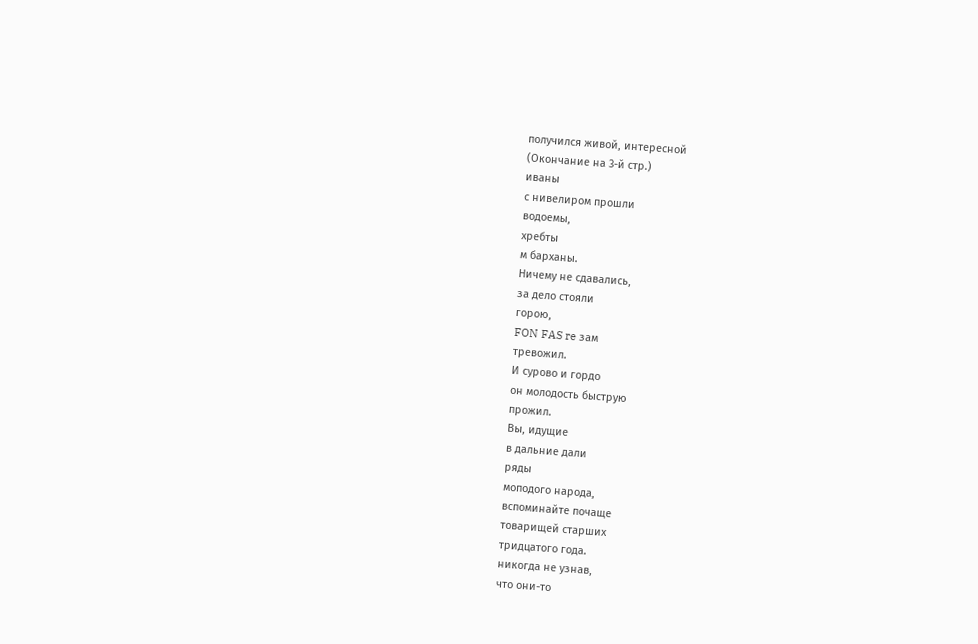получился живой, интересной
(Окончание на 3-й стр.)
иваны
с нивелиром прошли
водоемы,
хребты
м барханы.
Ничему не сдавались,
за дело стояли
горою,
FON FAS re зам
тревожил.
И сурово и гордо
он молодость быструю
прожил.
Вы, идущие
в дальние дали
ряды
моподого народа,
вспоминайте почаще
товарищей старших
тридцатого года.
никогда не узнав,
что они-то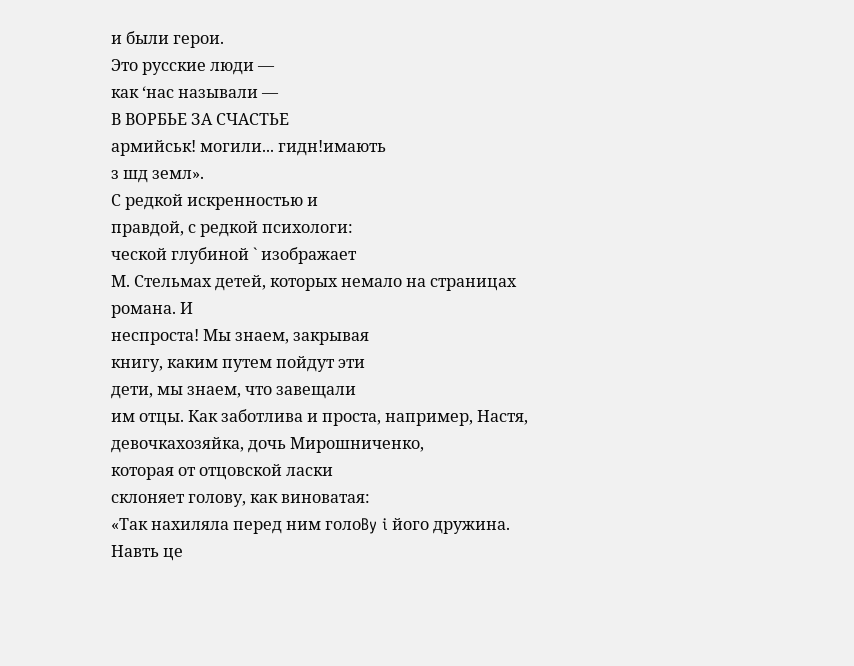и были герои.
Это русские люди —
как ‘нас называли —
В ВОРБЬЕ ЗА СЧАСТЬЕ
армийськ! могили... гидн!имають
з шд земл».
С редкой искренностью и
правдой, с редкой психологи:
ческой глубиной ` изображает
М. Стельмах детей, которых немало на страницах романа. И
неспроста! Мы знаем, закрывая
книгу, каким путем пойдут эти
дети, мы знаем, что завещали
им отцы. Как заботлива и проста, например, Настя, девочкахозяйка, дочь Мирошниченко,
которая от отцовской ласки
склоняет голову, как виноватая:
«Так нахиляла перед ним голоBy i його дружина. Навть це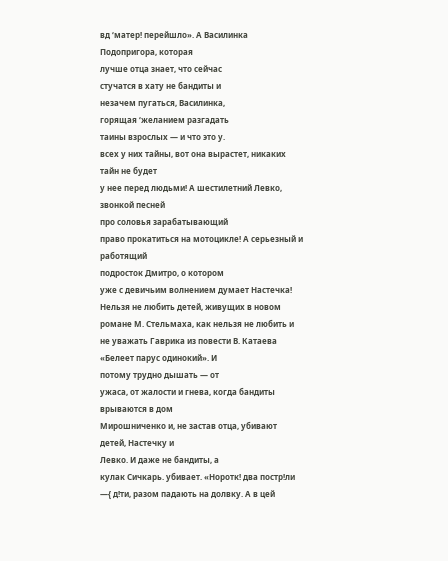вд ‘матер! перейшло». А Василинка Подопригора, которая
лучше отца знает, что сейчас
стучатся в хату не бандиты и
незачем пугаться, Василинка,
горящая ‘желанием разгадать
таины взрослых — и что это у.
всех у них тайны, вот она вырастет, никаких тайн не будет
у нее перед людьми! А шестилетний Левко, звонкой песней
про соловья зарабатывающий
право прокатиться на мотоцикле! А серьезный и работящий
подросток Дмитро, о котором
уже с девичьим волнением думает Настечка! Нельзя не любить детей, живущих в новом
романе М. Стельмаха, как нельзя не любить и не уважать Гаврика из повести В. Катаева
«Белеет парус одинокий». И
потому трудно дышать — от
ужаса, от жалости и гнева, когда бандиты врываются в дом
Мирошниченко и, не застав отца, убивают детей, Настечку и
Левко. И даже не бандиты, а
кулак Сичкарь. убивает. «Норотк! два постр!ли —{ д!ти, разом падають на долвку. А в цей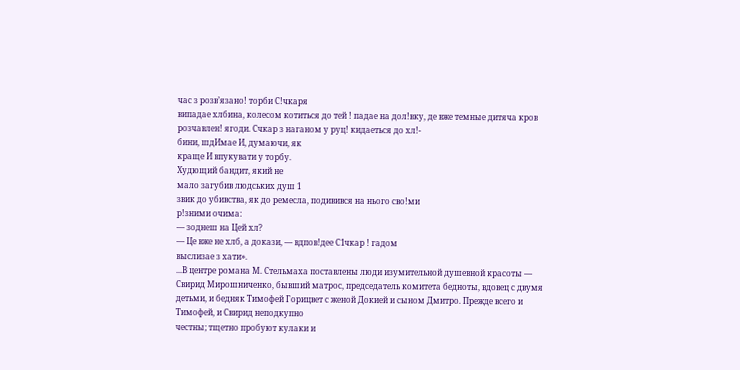час з розв’язано! торби С!чкаря
випадае хлбина, колесом котиться до тей ! падае на дол!вку, де вже темные дитяча кров
розчавлен! ягоди. Счкар з наганом у руц! кидаеться до хл!-
бини, шдИмае И, думаючи, як
краще И впукувати у торбу.
Худющий бандит, який не
мало загубив людських душ 1
звик до убивства, як до ремесла, подивився на нього сво!ми
р!зними очима:
— зоднеш на Цей хл?
— Це вже не хлб, а докази, — вдпов!дее С1чкар ! гадом
выслизае з хати».
...В центре романа М. Стельмаха поставлены люди изумительной душевной красоты —
Свирид Мирошниченко, бывший матрос, председатель комитета бедноты, вдовец с двумя
детьми, и бедняк Тимофей Горицвет с женой Докией и сыном Дмитро. Прежде всего и
Тимофей, и Свирид неподкупно
честны; тщетно пробуют кулаки и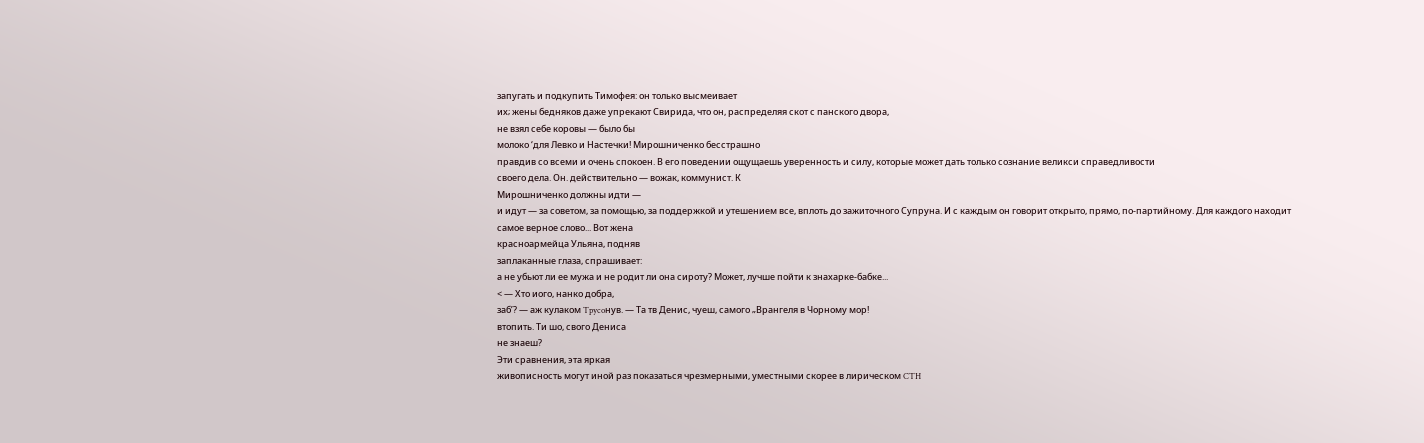запугать и подкупить Тимофея: он только высмеивает
их; жены бедняков даже упрекают Свирида, что он, распределяя скот с панского двора,
не взял себе коровы — было бы
молоко ‘для Левко и Настечки! Мирошниченко бесстрашно
правдив со всеми и очень спокоен. В его поведении ощущаешь уверенность и силу, которые может дать только сознание великси справедливости
своего дела. Он. действительно — вожак, коммунист. К
Мирошниченко должны идти —
и идут — за советом, за помощью, за поддержкой и утешением все, вплоть до зажиточного Супруна. И с каждым он говорит открыто, прямо, по-партийному. Для каждого находит
самое верное слово... Вот жена
красноармейца Ульяна, подняв
заплаканные глаза, спрашивает:
а не убьют ли ее мужа и не родит ли она сироту? Может, лучше пойти к знахарке-бабке...
< — Хто иого, нанко добра,
заб’? — аж кулаком Tpycoнув. — Та тв Денис, чуеш, самого „Врангеля в Чорному мор!
втопить. Ти шо, свого Дениса
не знаеш?
Эти сравнения, эта яркая
живописность могут иной раз показаться чрезмерными, уместными скорее в лирическом CTH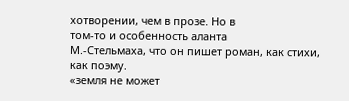хотворении, чем в прозе. Но в
том-то и особенность аланта
М.-Стельмаха, что он пишет роман, как стихи, как поэму.
«земля не может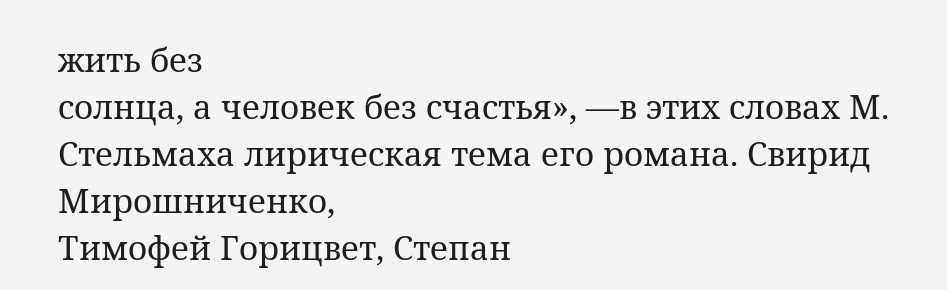жить без
солнца, а человек без счастья», —в этих словах М. Стельмаха лирическая тема его романа. Свирид Мирошниченко,
Тимофей Горицвет, Степан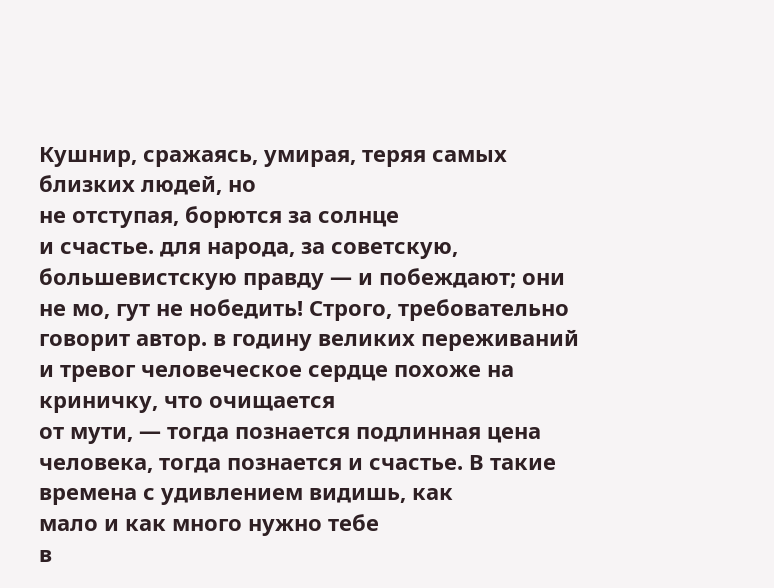Кушнир, сражаясь, умирая, теряя самых близких людей, но
не отступая, борются за солнце
и счастье. для народа, за советскую, большевистскую правду — и побеждают; они не мо‚ гут не нобедить! Строго, требовательно говорит автор. в годину великих переживаний и тревог человеческое сердце похоже на криничку, что очищается
от мути, — тогда познается подлинная цена человека, тогда познается и счастье. В такие времена с удивлением видишь, как
мало и как много нужно тебе
в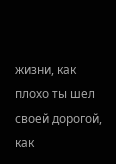жизни, как плохо ты шел своей дорогой, как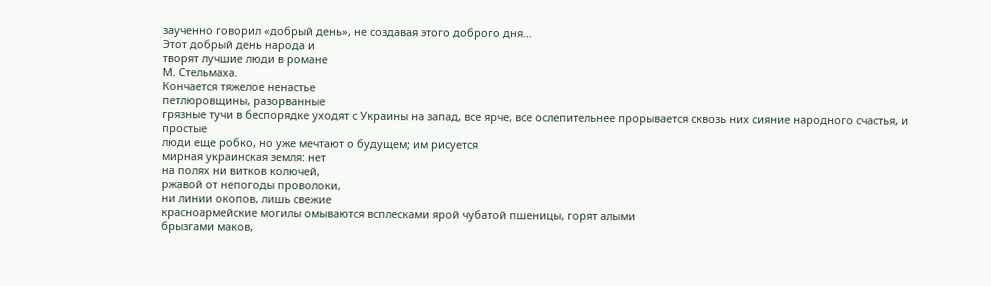заученно говорил «добрый день», не создавая этого доброго дня...
Этот добрый день народа и
творят лучшие люди в романе
М. Стельмаха.
Кончается тяжелое ненастье
петлюровщины, разорванные
грязные тучи в беспорядке уходят с Украины на запад, все ярче, все ослепительнее прорывается сквозь них сияние народного счастья, и простые
люди еще робко, но уже мечтают о будущем; им рисуется
мирная украинская земля: нет
на полях ни витков колючей,
ржавой от непогоды проволоки,
ни линии окопов, лишь свежие
красноармейские могилы омываются всплесками ярой чубатой пшеницы, горят алыми
брызгами маков,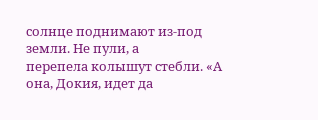солнце поднимают из-под земли. Не пули, а
перепела колышут стебли. «А
она, Докия, идет да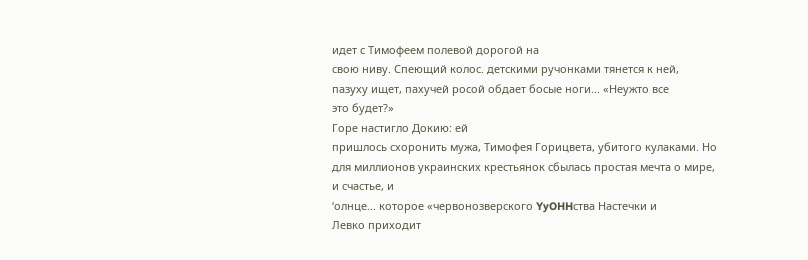идет с Тимофеем полевой дорогой на
свою ниву. Спеющий колос. детскими ручонками тянется к ней,
пазуху ищет, пахучей росой обдает босые ноги... «Неужто все
это будет?»
Горе настигло Докию: ей
пришлось схоронить мужа, Тимофея Горицвета, убитого кулаками. Но для миллионов украинских крестьянок сбылась простая мечта о мире, и счастье, и
‘олнце... которое «червонозверского YyOHHства Настечки и
Левко приходит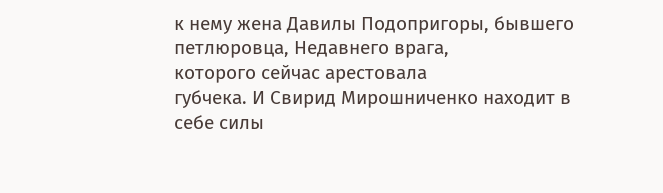к нему жена Давилы Подопригоры, бывшего
петлюровца, Heдавнего врага,
которого сейчас арестовала
губчека. И Свирид Мирошниченко находит в
себе силы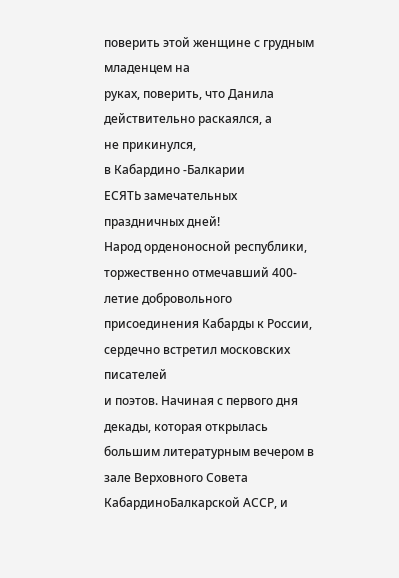поверить этой женщине с грудным
младенцем на
руках, поверить, что Данила действительно раскаялся, а
не прикинулся,
в Кабардино -Балкарии
ЕСЯТЬ замечательных праздничных дней!
Народ орденоносной республики, торжественно отмечавший 400-летие добровольного присоединения Кабарды к России, сердечно встретил московских писателей
и поэтов. Начиная с первого дня декады, которая открылась большим литературным вечером в зале Верховного Совета КабардиноБалкарской АССР, и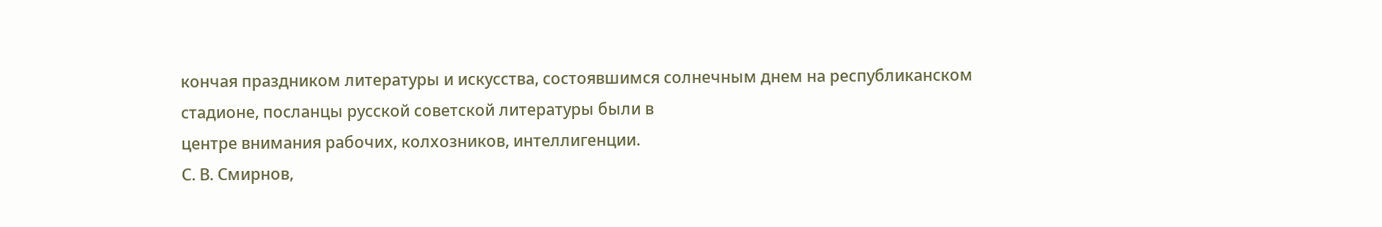кончая праздником литературы и искусства, состоявшимся солнечным днем на республиканском стадионе, посланцы русской советской литературы были в
центре внимания рабочих, колхозников, интеллигенции.
С. В. Смирнов,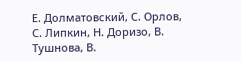Е. Долматовский, С. Орлов,
С. Липкин, Н. Доризо, В. Тушнова, В.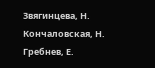Звягинцева, Н. Кончаловская, Н. Гребнев, Е.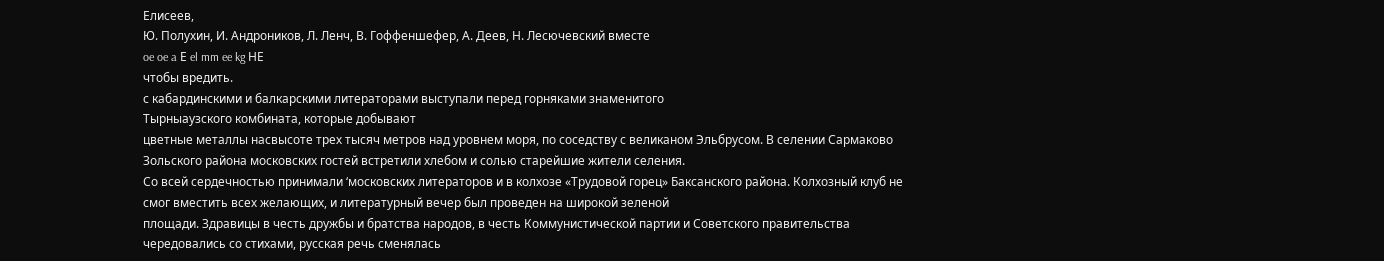Елисеев,
Ю. Полухин, И. Андроников, Л. Ленч, В. Гоффеншефер, А. Деев, Н. Лесючевский вместе
oe oe a Е el mm ee kg НЕ
чтобы вредить.
с кабардинскими и балкарскими литераторами выступали перед горняками знаменитого
Тырныаузского комбината, которые добывают
цветные металлы насвысоте трех тысяч метров над уровнем моря, по соседству с великаном Эльбрусом. В селении Сармаково
Зольского района московских гостей встретили хлебом и солью старейшие жители селения.
Со всей сердечностью принимали ‘московских литераторов и в колхозе «Трудовой горец» Баксанского района. Колхозный клуб не
смог вместить всех желающих, и литературный вечер был проведен на широкой зеленой
площади. Здравицы в честь дружбы и братства народов, в честь Коммунистической партии и Советского правительства чередовались со стихами, русская речь сменялась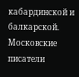кабардинской и балкарской.
Московские писатели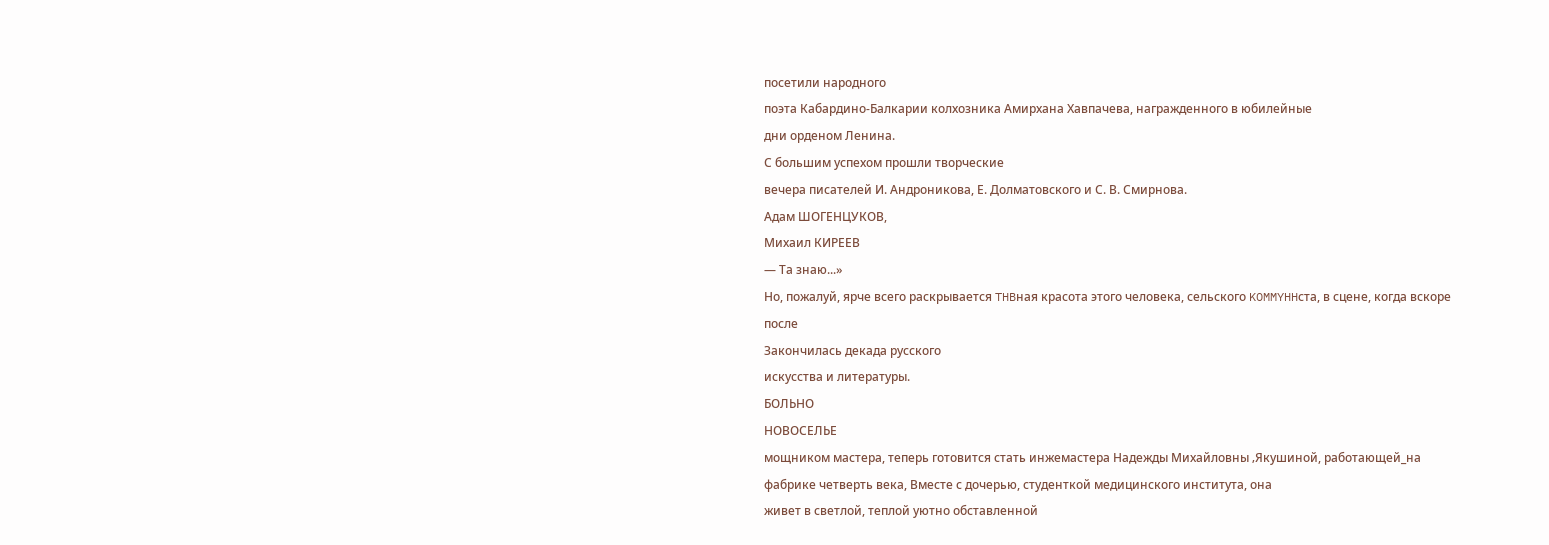посетили народного
поэта Кабардино-Балкарии колхозника Амирхана Хавпачева, награжденного в юбилейные
дни орденом Ленина.
С большим успехом прошли творческие
вечера писателей И. Андроникова, Е. Долматовского и С. В. Смирнова.
Адам ШОГЕНЦУКОВ,
Михаил КИРЕЕВ
— Та знаю...»
Но, пожалуй, ярче всего раскрывается THBная красота этого человека, сельского KOMMYHHста, в сцене, когда вскоре после
Закончилась декада русского
искусства и литературы.
БОЛЬНО
НОВОСЕЛЬЕ
мощником мастера, теперь готовится стать инжемастера Надежды Михайловны ‚Якушиной, работающей_на фабрике четверть века, Вместе с дочерью, студенткой медицинского института, она
живет в светлой, теплой уютно обставленной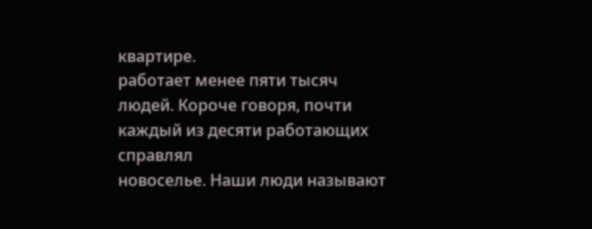квартире.
работает менее пяти тысяч людей. Короче говоря, почти каждый из десяти работающих справлял
новоселье. Наши люди называют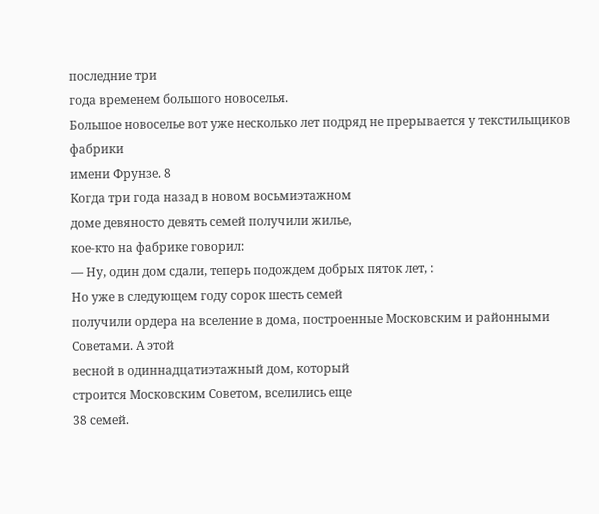последние три
года временем большого новоселья.
Большое новоселье вот уже несколько лет подряд не прерывается у текстильщиков фабрики
имени Фрунзе. 8
Когда три года назад в новом восьмиэтажном
доме девяносто девять семей получили жилье,
кое-кто на фабрике говорил:
— Ну, один дом сдали, теперь подождем добрых пяток лет, :
Но уже в следующем году сорок шесть семей
получили ордера на вселение в дома, построенные Московским и районными Советами. А этой
весной в одиннадцатиэтажный дом, который
строится Московским Советом, вселились еще
38 семей.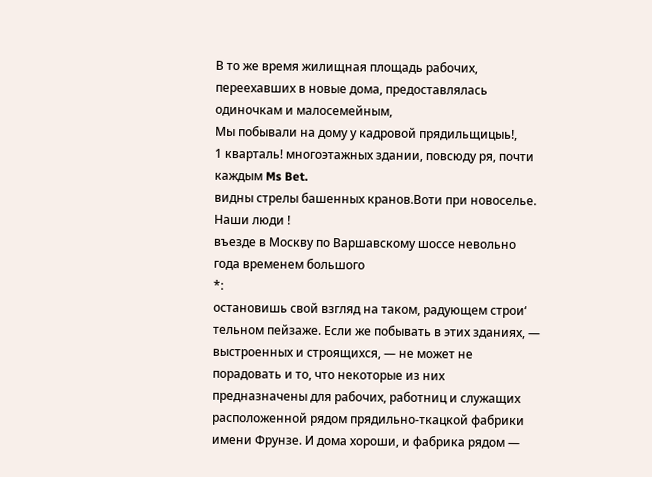В то же время жилищная площадь рабочих, переехавших в новые дома, предоставлялась одиночкам и малосемейным,
Мы побывали на дому у кадровой прядильщицыь!,
1 кварталь! многоэтажных здании, повсюду ря, почти каждым Ms Bet.
видны стрелы башенных кранов.Воти при новоселье. Наши люди !
въезде в Москву по Варшавскому шоссе невольно года временем большого
*:
остановишь свой взгляд на таком, радующем строи‘
тельном пейзаже. Если же побывать в этих зданиях, — выстроенных и строящихся, — не может не
порадовать и то, что некоторые из них предназначены для рабочих, работниц и служащих расположенной рядом прядильно-ткацкой фабрики имени Фрунзе. И дома хороши, и фабрика рядом —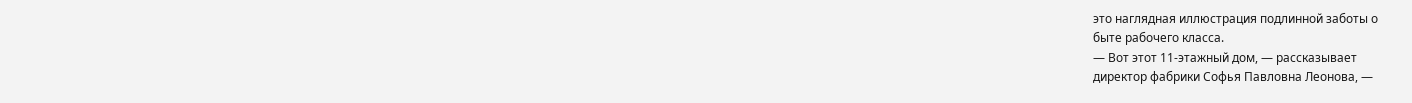это наглядная иллюстрация подлинной заботы о
быте рабочего класса.
— Вот этот 11-этажный дом, — рассказывает
директор фабрики Софья Павловна Леонова, —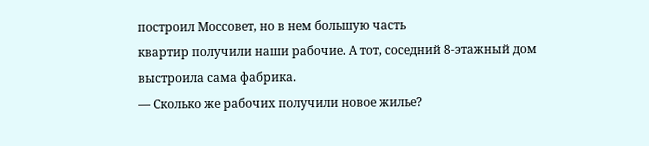построил Моссовет, но в нем большую часть
квартир получили наши рабочие. А тот, соседний 8-этажный дом выстроила сама фабрика.
— Сколько же рабочих получили новое жилье?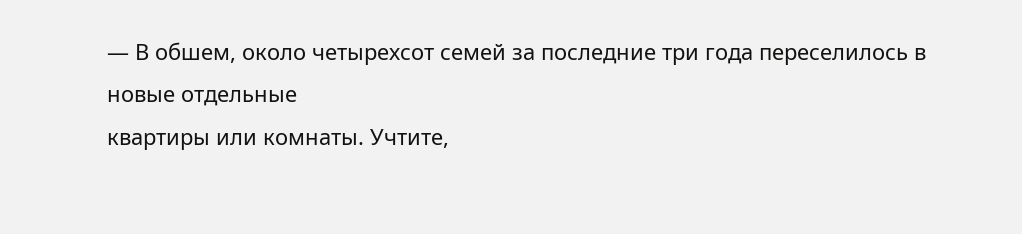— В обшем, около четырехсот семей за последние три года переселилось в новые отдельные
квартиры или комнаты. Учтите,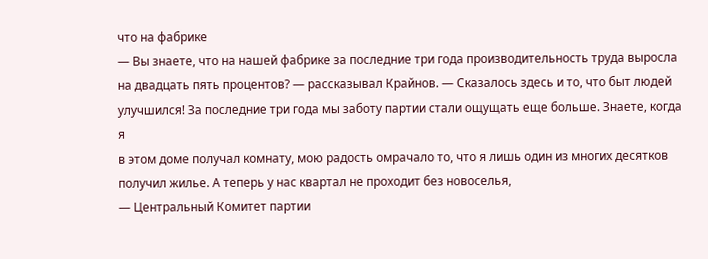что на фабрике
— Вы знаете, что на нашей фабрике за последние три года производительность труда выросла
на двадцать пять процентов? — рассказывал Крайнов. — Сказалось здесь и то, что быт людей
улучшился! За последние три года мы заботу партии стали ощущать еще больше. Знаете, когда я
в этом доме получал комнату, мою радость омрачало то, что я лишь один из многих десятков
получил жилье. А теперь у нас квартал не проходит без новоселья,
— Центральный Комитет партии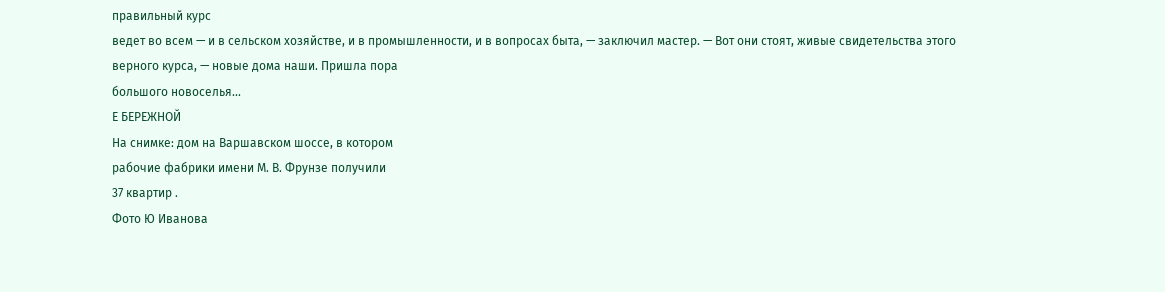правильный курс
ведет во всем — и в сельском хозяйстве, и в промышленности, и в вопросах быта, — заключил мастер. — Вот они стоят, живые свидетельства этого
верного курса, — новые дома наши. Пришла пора
большого новоселья...
Е БЕРЕЖНОЙ
На снимке: дом на Варшавском шоссе, в котором
рабочие фабрики имени М. В. Фрунзе получили
37 квартир .
Фото Ю Иванова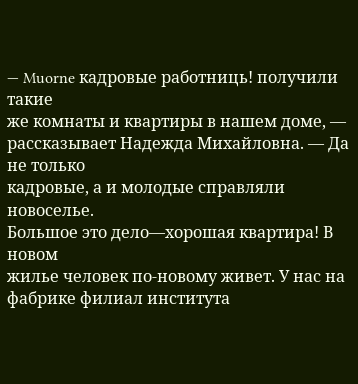— Muorne кадровые работниць! получили такие
же комнаты и квартиры в нашем доме, — рассказывает Надежда Михайловна. — Да не только
кадровые, а и молодые справляли новоселье.
Большое это дело—хорошая квартира! В новом
жилье человек по-новому живет. У нас на фабрике филиал института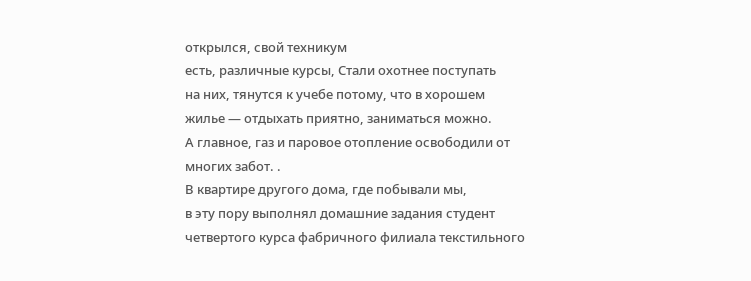открылся, свой техникум
есть, различные курсы, Стали охотнее поступать
на них, тянутся к учебе потому, что в хорошем
жилье — отдыхать приятно, заниматься можно.
А главное, газ и паровое отопление освободили от
многих забот. .
В квартире другого дома, где побывали мы,
в эту пору выполнял домашние задания студент
четвертого курса фабричного филиала текстильного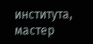института, мастер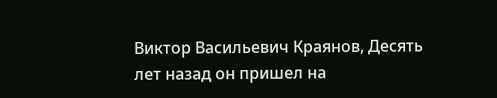Виктор Васильевич Краянов, Десять лет назад он пришел на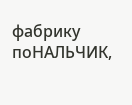фабрику поНАЛЬЧИК,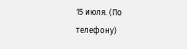15 июля. (По телефону)